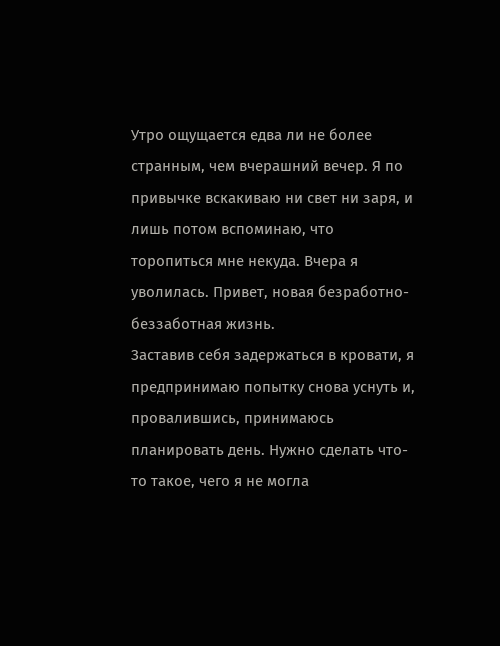Утро ощущается едва ли не более странным, чем вчерашний вечер. Я по привычке вскакиваю ни свет ни заря, и лишь потом вспоминаю, что торопиться мне некуда. Вчера я уволилась. Привет, новая безработно-беззаботная жизнь.
Заставив себя задержаться в кровати, я предпринимаю попытку снова уснуть и, провалившись, принимаюсь планировать день. Нужно сделать что-то такое, чего я не могла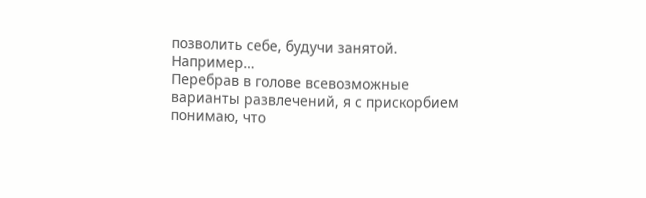позволить себе, будучи занятой. Например…
Перебрав в голове всевозможные варианты развлечений, я с прискорбием понимаю, что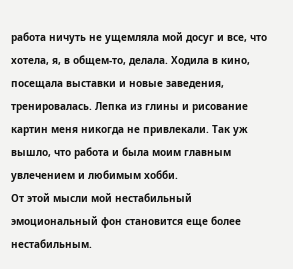работа ничуть не ущемляла мой досуг и все, что хотела, я, в общем-то, делала. Ходила в кино, посещала выставки и новые заведения, тренировалась. Лепка из глины и рисование картин меня никогда не привлекали. Так уж вышло, что работа и была моим главным увлечением и любимым хобби.
От этой мысли мой нестабильный эмоциональный фон становится еще более нестабильным.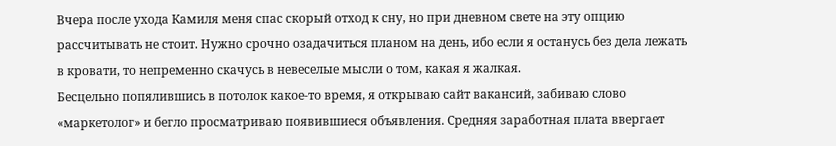Вчера после ухода Камиля меня спас скорый отход к сну, но при дневном свете на эту опцию рассчитывать не стоит. Нужно срочно озадачиться планом на день, ибо если я останусь без дела лежать в кровати, то непременно скачусь в невеселые мысли о том, какая я жалкая.
Бесцельно попялившись в потолок какое-то время, я открываю сайт вакансий, забиваю слово «маркетолог» и бегло просматриваю появившиеся объявления. Средняя заработная плата ввергает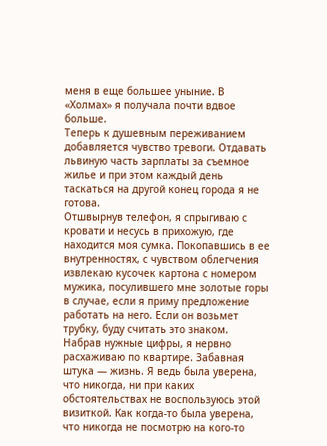меня в еще большее уныние. В «Холмах» я получала почти вдвое больше.
Теперь к душевным переживанием добавляется чувство тревоги. Отдавать львиную часть зарплаты за съемное жилье и при этом каждый день таскаться на другой конец города я не готова.
Отшвырнув телефон, я спрыгиваю с кровати и несусь в прихожую, где находится моя сумка. Покопавшись в ее внутренностях, с чувством облегчения извлекаю кусочек картона с номером мужика, посулившего мне золотые горы в случае, если я приму предложение работать на него. Если он возьмет трубку, буду считать это знаком.
Набрав нужные цифры, я нервно расхаживаю по квартире. Забавная штука — жизнь. Я ведь была уверена, что никогда, ни при каких обстоятельствах не воспользуюсь этой визиткой. Как когда-то была уверена, что никогда не посмотрю на кого-то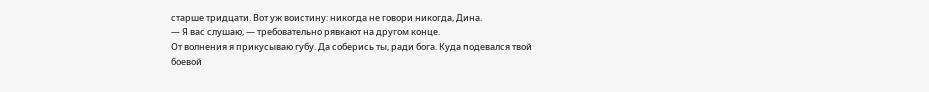старше тридцати. Вот уж воистину: никогда не говори никогда, Дина.
— Я вас слушаю, — требовательно рявкают на другом конце.
От волнения я прикусываю губу. Да соберись ты, ради бога. Куда подевался твой боевой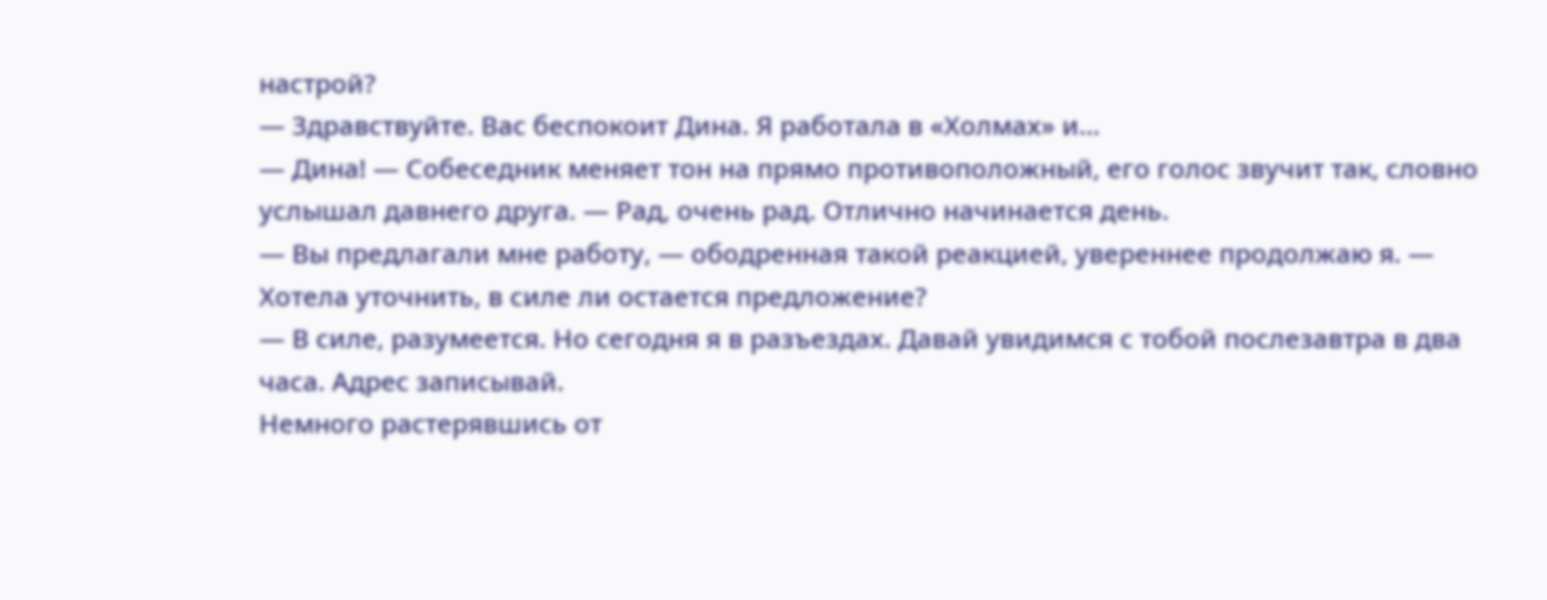настрой?
— Здравствуйте. Вас беспокоит Дина. Я работала в «Холмах» и…
— Дина! — Собеседник меняет тон на прямо противоположный, его голос звучит так, словно услышал давнего друга. — Рад, очень рад. Отлично начинается день.
— Вы предлагали мне работу, — ободренная такой реакцией, увереннее продолжаю я. — Хотела уточнить, в силе ли остается предложение?
— В силе, разумеется. Но сегодня я в разъездах. Давай увидимся с тобой послезавтра в два часа. Адрес записывай.
Немного растерявшись от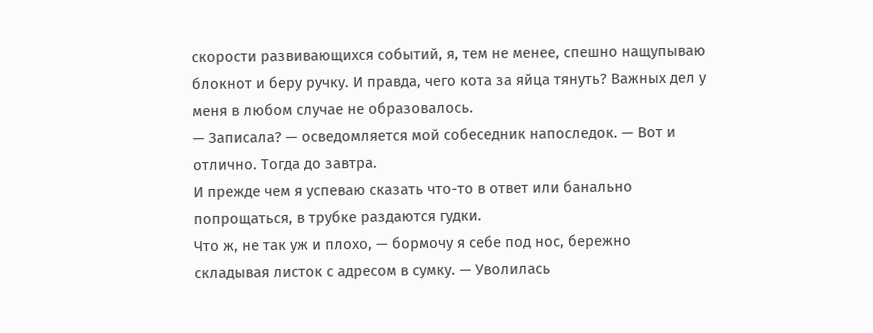скорости развивающихся событий, я, тем не менее, спешно нащупываю блокнот и беру ручку. И правда, чего кота за яйца тянуть? Важных дел у меня в любом случае не образовалось.
— Записала? — осведомляется мой собеседник напоследок. — Вот и отлично. Тогда до завтра.
И прежде чем я успеваю сказать что-то в ответ или банально попрощаться, в трубке раздаются гудки.
Что ж, не так уж и плохо, — бормочу я себе под нос, бережно складывая листок с адресом в сумку. — Уволилась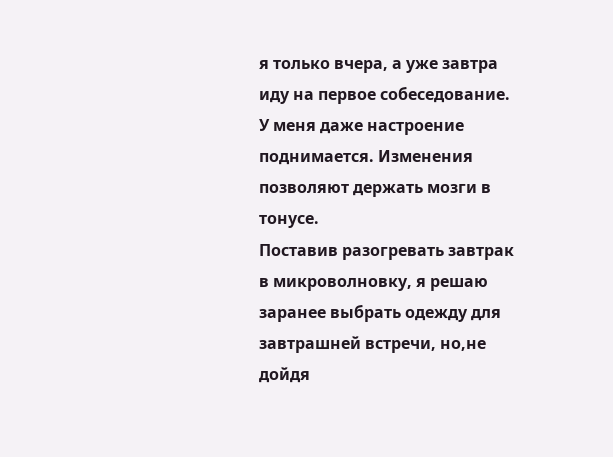я только вчера, а уже завтра иду на первое собеседование.
У меня даже настроение поднимается. Изменения позволяют держать мозги в тонусе.
Поставив разогревать завтрак в микроволновку, я решаю заранее выбрать одежду для завтрашней встречи, но,не дойдя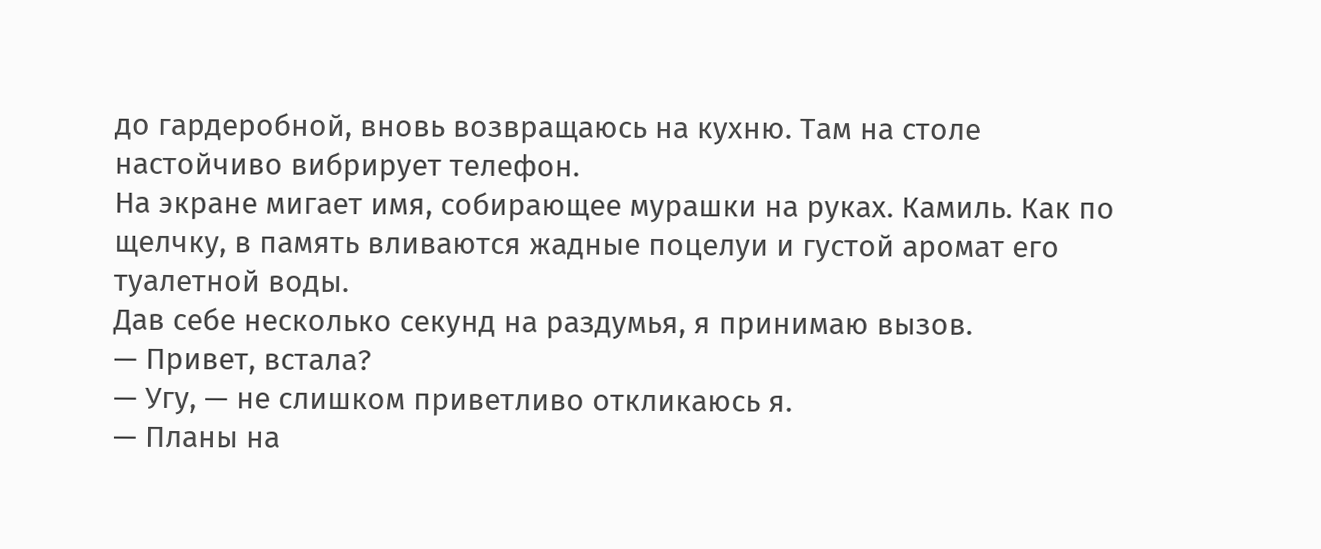до гардеробной, вновь возвращаюсь на кухню. Там на столе настойчиво вибрирует телефон.
На экране мигает имя, собирающее мурашки на руках. Камиль. Как по щелчку, в память вливаются жадные поцелуи и густой аромат его туалетной воды.
Дав себе несколько секунд на раздумья, я принимаю вызов.
— Привет, встала?
— Угу, — не слишком приветливо откликаюсь я.
— Планы на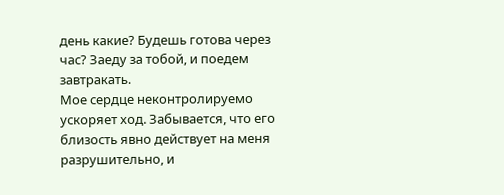день какие? Будешь готова через час? Заеду за тобой, и поедем завтракать.
Мое сердце неконтролируемо ускоряет ход. Забывается, что его близость явно действует на меня разрушительно, и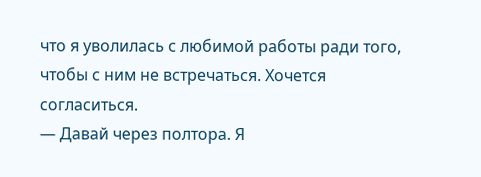что я уволилась с любимой работы ради того, чтобы с ним не встречаться. Хочется согласиться.
— Давай через полтора. Я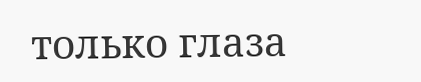только глаза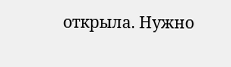открыла. Нужно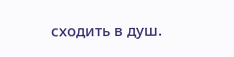сходить в душ.